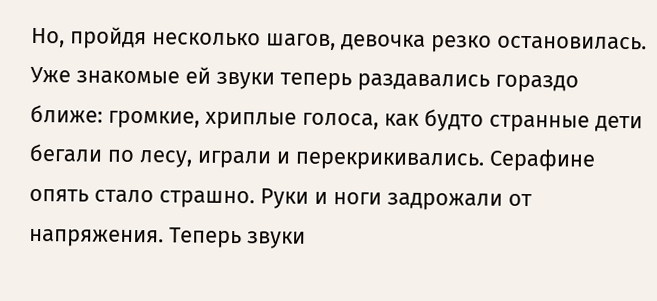Но, пройдя несколько шагов, девочка резко остановилась. Уже знакомые ей звуки теперь раздавались гораздо ближе: громкие, хриплые голоса, как будто странные дети бегали по лесу, играли и перекрикивались. Серафине опять стало страшно. Руки и ноги задрожали от напряжения. Теперь звуки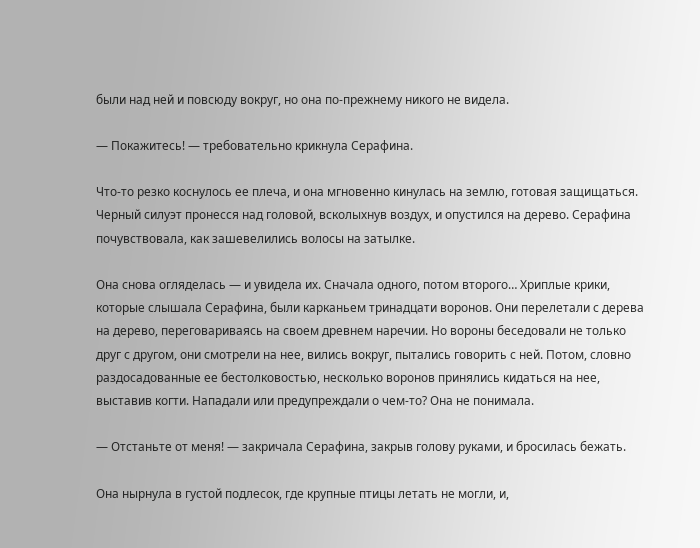были над ней и повсюду вокруг, но она по-прежнему никого не видела.

— Покажитесь! — требовательно крикнула Серафина.

Что-то резко коснулось ее плеча, и она мгновенно кинулась на землю, готовая защищаться. Черный силуэт пронесся над головой, всколыхнув воздух, и опустился на дерево. Серафина почувствовала, как зашевелились волосы на затылке.

Она снова огляделась — и увидела их. Сначала одного, потом второго… Хриплые крики, которые слышала Серафина, были карканьем тринадцати воронов. Они перелетали с дерева на дерево, переговариваясь на своем древнем наречии. Но вороны беседовали не только друг с другом, они смотрели на нее, вились вокруг, пытались говорить с ней. Потом, словно раздосадованные ее бестолковостью, несколько воронов принялись кидаться на нее, выставив когти. Нападали или предупреждали о чем-то? Она не понимала.

— Отстаньте от меня! — закричала Серафина, закрыв голову руками, и бросилась бежать.

Она нырнула в густой подлесок, где крупные птицы летать не могли, и,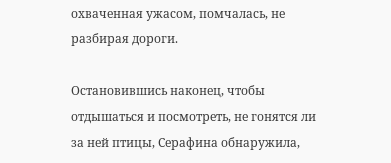охваченная ужасом, помчалась, не разбирая дороги.

Остановившись наконец, чтобы отдышаться и посмотреть, не гонятся ли за ней птицы, Серафина обнаружила,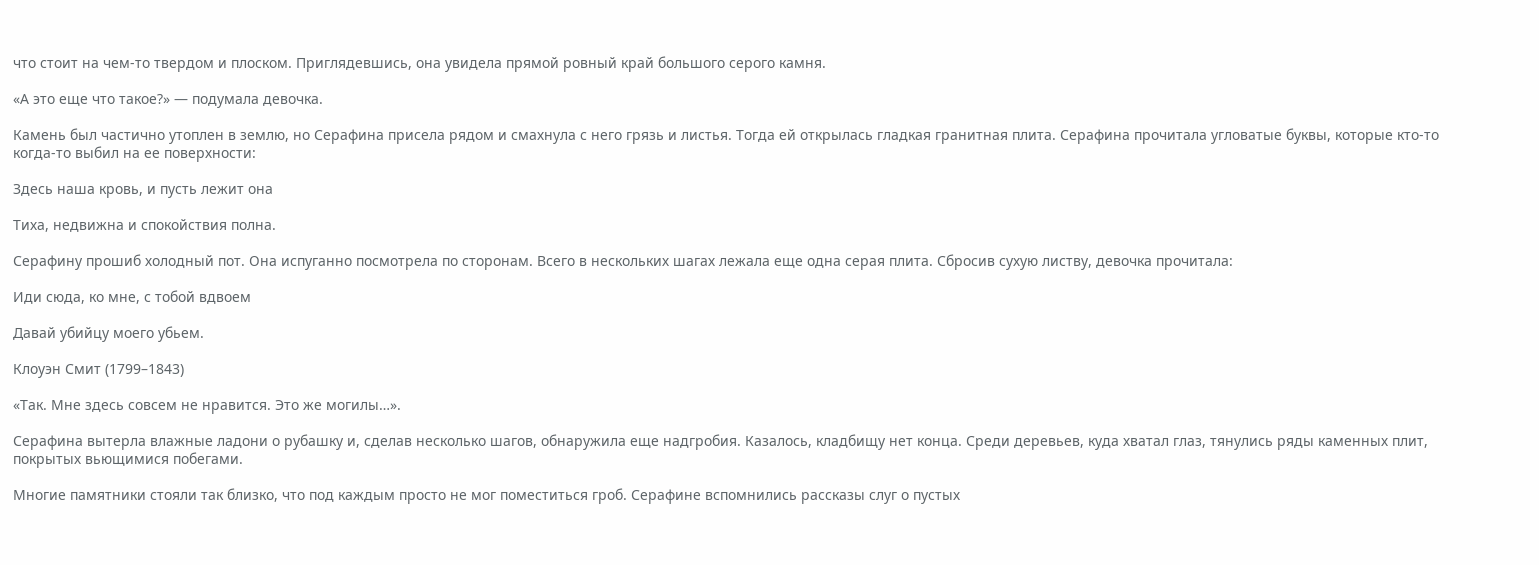что стоит на чем-то твердом и плоском. Приглядевшись, она увидела прямой ровный край большого серого камня.

«А это еще что такое?» — подумала девочка.

Камень был частично утоплен в землю, но Серафина присела рядом и смахнула с него грязь и листья. Тогда ей открылась гладкая гранитная плита. Серафина прочитала угловатые буквы, которые кто-то когда-то выбил на ее поверхности:

Здесь наша кровь, и пусть лежит она

Тиха, недвижна и спокойствия полна.

Серафину прошиб холодный пот. Она испуганно посмотрела по сторонам. Всего в нескольких шагах лежала еще одна серая плита. Сбросив сухую листву, девочка прочитала:

Иди сюда, ко мне, с тобой вдвоем

Давай убийцу моего убьем.

Клоуэн Смит (1799–1843)

«Так. Мне здесь совсем не нравится. Это же могилы…».

Серафина вытерла влажные ладони о рубашку и, сделав несколько шагов, обнаружила еще надгробия. Казалось, кладбищу нет конца. Среди деревьев, куда хватал глаз, тянулись ряды каменных плит, покрытых вьющимися побегами.

Многие памятники стояли так близко, что под каждым просто не мог поместиться гроб. Серафине вспомнились рассказы слуг о пустых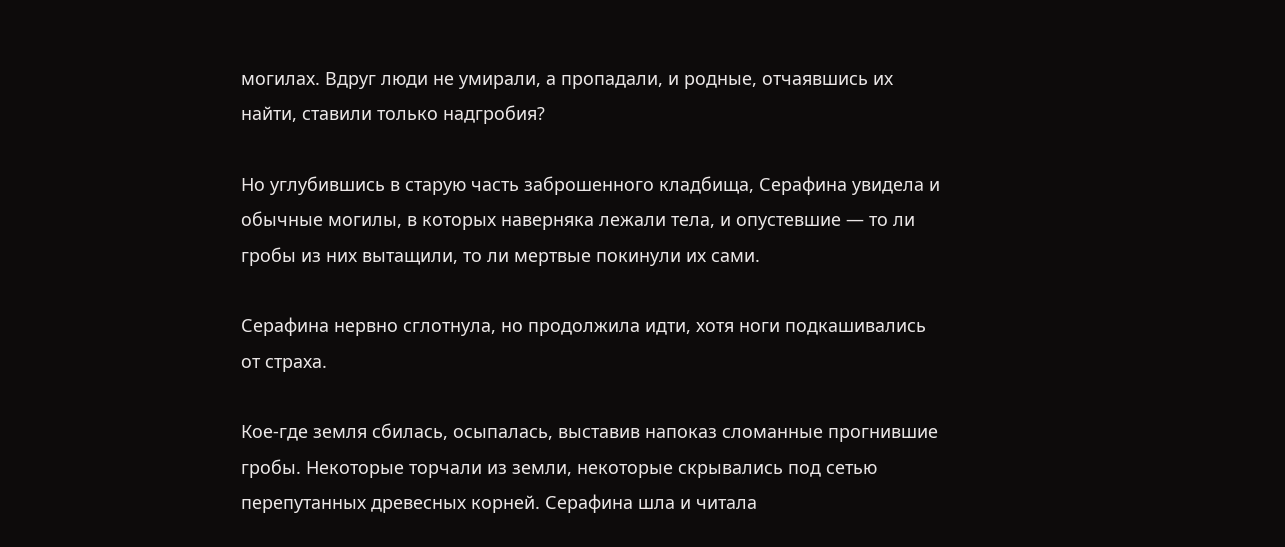могилах. Вдруг люди не умирали, а пропадали, и родные, отчаявшись их найти, ставили только надгробия?

Но углубившись в старую часть заброшенного кладбища, Серафина увидела и обычные могилы, в которых наверняка лежали тела, и опустевшие — то ли гробы из них вытащили, то ли мертвые покинули их сами.

Серафина нервно сглотнула, но продолжила идти, хотя ноги подкашивались от страха.

Кое-где земля сбилась, осыпалась, выставив напоказ сломанные прогнившие гробы. Некоторые торчали из земли, некоторые скрывались под сетью перепутанных древесных корней. Серафина шла и читала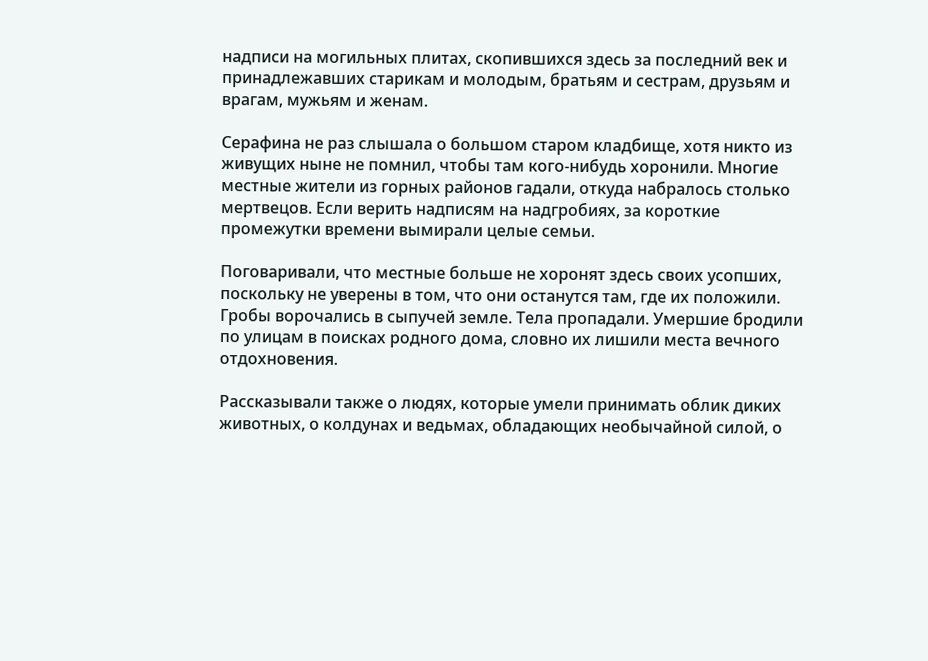надписи на могильных плитах, скопившихся здесь за последний век и принадлежавших старикам и молодым, братьям и сестрам, друзьям и врагам, мужьям и женам.

Серафина не раз слышала о большом старом кладбище, хотя никто из живущих ныне не помнил, чтобы там кого-нибудь хоронили. Многие местные жители из горных районов гадали, откуда набралось столько мертвецов. Если верить надписям на надгробиях, за короткие промежутки времени вымирали целые семьи.

Поговаривали, что местные больше не хоронят здесь своих усопших, поскольку не уверены в том, что они останутся там, где их положили. Гробы ворочались в сыпучей земле. Тела пропадали. Умершие бродили по улицам в поисках родного дома, словно их лишили места вечного отдохновения.

Рассказывали также о людях, которые умели принимать облик диких животных, о колдунах и ведьмах, обладающих необычайной силой, о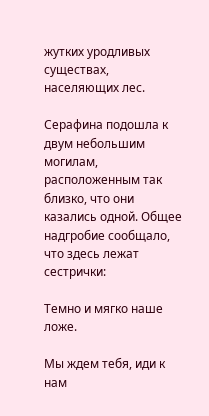жутких уродливых существах, населяющих лес.

Серафина подошла к двум небольшим могилам, расположенным так близко, что они казались одной. Общее надгробие сообщало, что здесь лежат сестрички:

Темно и мягко наше ложе.

Мы ждем тебя, иди к нам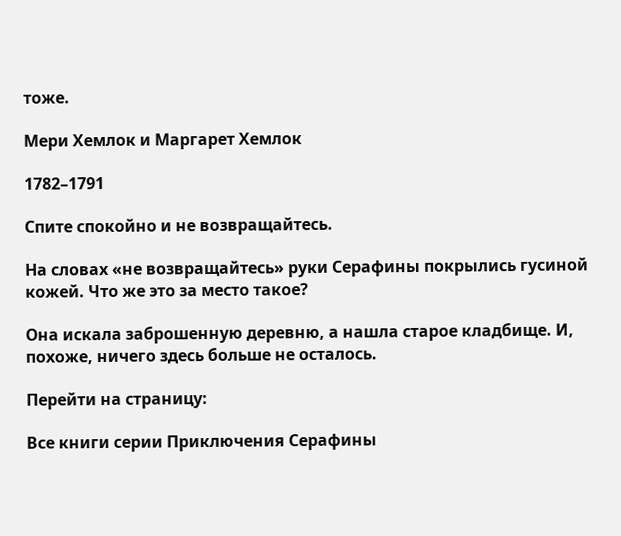тоже.

Мери Хемлок и Маргарет Хемлок

1782–1791

Спите спокойно и не возвращайтесь.

На словах «не возвращайтесь» руки Серафины покрылись гусиной кожей. Что же это за место такое?

Она искала заброшенную деревню, а нашла старое кладбище. И, похоже, ничего здесь больше не осталось.

Перейти на страницу:

Все книги серии Приключения Серафины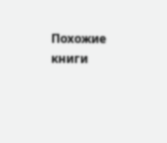Похожие книги